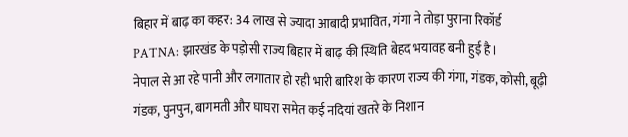बिहार में बाढ़ का कहर: 34 लाख से ज्यादा आबादी प्रभावित, गंगा ने तोड़ा पुराना रिकॉर्ड
PATNA: झारखंड के पड़ोसी राज्य बिहार में बाढ़ की स्थिति बेहद भयावह बनी हुई है।
नेपाल से आ रहे पानी और लगातार हो रही भारी बारिश के कारण राज्य की गंगा, गंडक, कोसी, बूढ़ी गंडक, पुनपुन, बागमती और घाघरा समेत कई नदियां खतरे के निशान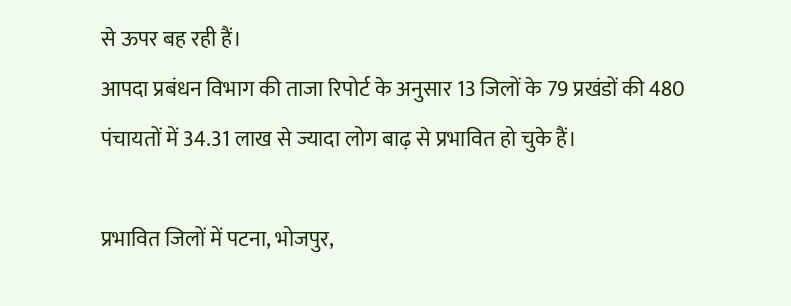से ऊपर बह रही हैं।
आपदा प्रबंधन विभाग की ताजा रिपोर्ट के अनुसार 13 जिलों के 79 प्रखंडों की 480 पंचायतों में 34.31 लाख से ज्यादा लोग बाढ़ से प्रभावित हो चुके हैं।

प्रभावित जिलों में पटना, भोजपुर,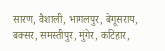सारण, वैशाली, भागलपुर, बेगूसराय, बक्सर, समस्तीपुर, मुंगेर, कटिहार,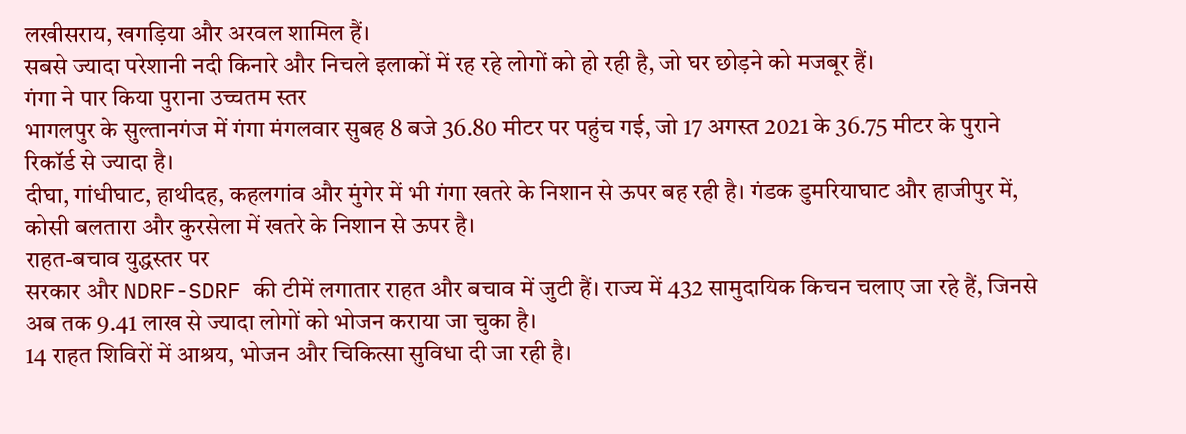लखीसराय, खगड़िया और अरवल शामिल हैं।
सबसे ज्यादा परेशानी नदी किनारे और निचले इलाकों में रह रहे लोगों को हो रही है, जो घर छोड़ने को मजबूर हैं।
गंगा ने पार किया पुराना उच्चतम स्तर
भागलपुर के सुल्तानगंज में गंगा मंगलवार सुबह 8 बजे 36.80 मीटर पर पहुंच गई, जो 17 अगस्त 2021 के 36.75 मीटर के पुराने रिकॉर्ड से ज्यादा है।
दीघा, गांधीघाट, हाथीदह, कहलगांव और मुंगेर में भी गंगा खतरे के निशान से ऊपर बह रही है। गंडक डुमरियाघाट और हाजीपुर में, कोसी बलतारा और कुरसेला में खतरे के निशान से ऊपर है।
राहत-बचाव युद्धस्तर पर
सरकार और NDRF-SDRF की टीमें लगातार राहत और बचाव में जुटी हैं। राज्य में 432 सामुदायिक किचन चलाए जा रहे हैं, जिनसे अब तक 9.41 लाख से ज्यादा लोगों को भोजन कराया जा चुका है।
14 राहत शिविरों में आश्रय, भोजन और चिकित्सा सुविधा दी जा रही है।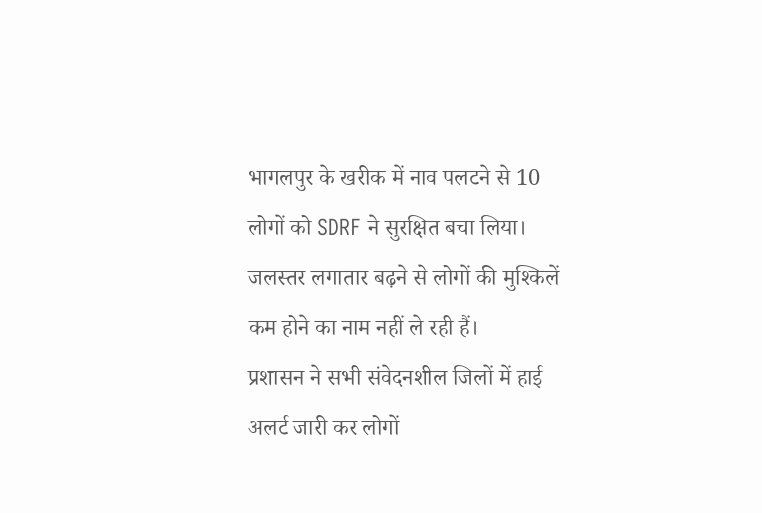भागलपुर के खरीक में नाव पलटने से 10 लोगों को SDRF ने सुरक्षित बचा लिया।
जलस्तर लगातार बढ़ने से लोगों की मुश्किलें कम होने का नाम नहीं ले रही हैं।
प्रशासन ने सभी संवेदनशील जिलों में हाई अलर्ट जारी कर लोगों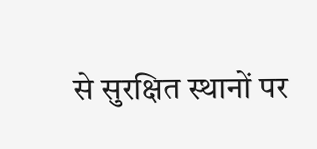से सुरक्षित स्थानों पर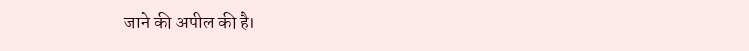जाने की अपील की है।